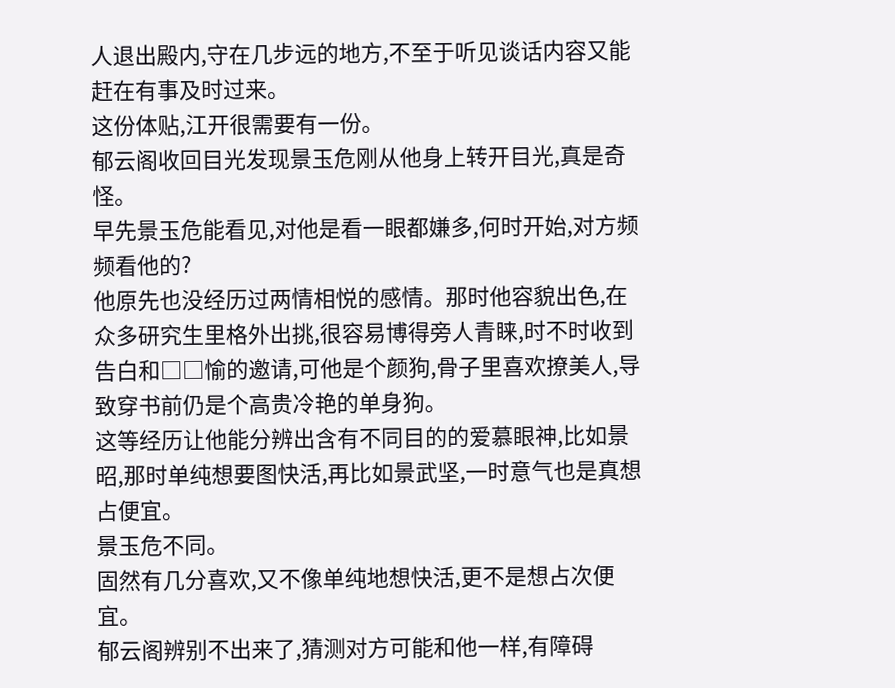人退出殿内,守在几步远的地方,不至于听见谈话内容又能赶在有事及时过来。
这份体贴,江开很需要有一份。
郁云阁收回目光发现景玉危刚从他身上转开目光,真是奇怪。
早先景玉危能看见,对他是看一眼都嫌多,何时开始,对方频频看他的?
他原先也没经历过两情相悦的感情。那时他容貌出色,在众多研究生里格外出挑,很容易博得旁人青睐,时不时收到告白和□□愉的邀请,可他是个颜狗,骨子里喜欢撩美人,导致穿书前仍是个高贵冷艳的单身狗。
这等经历让他能分辨出含有不同目的的爱慕眼神,比如景昭,那时单纯想要图快活,再比如景武坚,一时意气也是真想占便宜。
景玉危不同。
固然有几分喜欢,又不像单纯地想快活,更不是想占次便宜。
郁云阁辨别不出来了,猜测对方可能和他一样,有障碍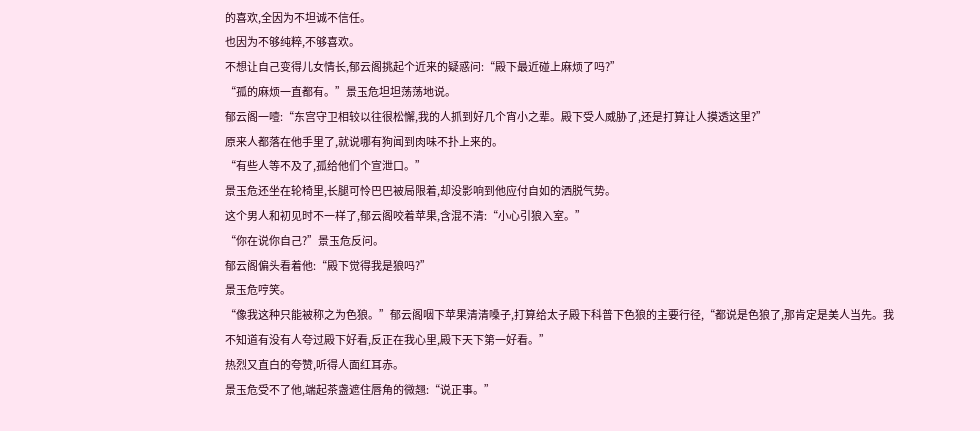的喜欢,全因为不坦诚不信任。
也因为不够纯粹,不够喜欢。
不想让自己变得儿女情长,郁云阁挑起个近来的疑惑问:“殿下最近碰上麻烦了吗?”
“孤的麻烦一直都有。”景玉危坦坦荡荡地说。
郁云阁一噎:“东宫守卫相较以往很松懈,我的人抓到好几个宵小之辈。殿下受人威胁了,还是打算让人摸透这里?”
原来人都落在他手里了,就说哪有狗闻到肉味不扑上来的。
“有些人等不及了,孤给他们个宣泄口。”
景玉危还坐在轮椅里,长腿可怜巴巴被局限着,却没影响到他应付自如的洒脱气势。
这个男人和初见时不一样了,郁云阁咬着苹果,含混不清:“小心引狼入室。”
“你在说你自己?”景玉危反问。
郁云阁偏头看着他:“殿下觉得我是狼吗?”
景玉危哼笑。
“像我这种只能被称之为色狼。”郁云阁咽下苹果清清嗓子,打算给太子殿下科普下色狼的主要行径,“都说是色狼了,那肯定是美人当先。我不知道有没有人夸过殿下好看,反正在我心里,殿下天下第一好看。”
热烈又直白的夸赞,听得人面红耳赤。
景玉危受不了他,端起茶盏遮住唇角的微翘:“说正事。”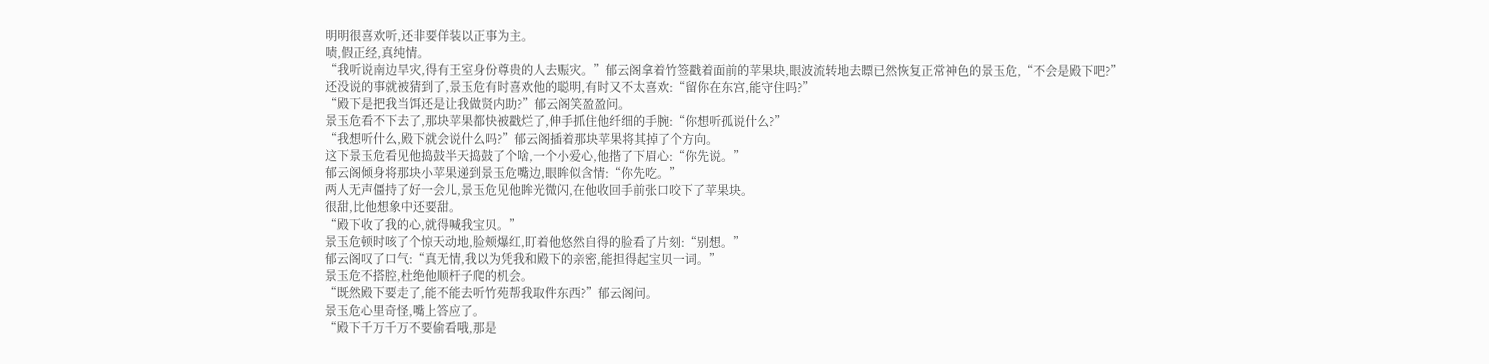明明很喜欢听,还非要佯装以正事为主。
啧,假正经,真纯情。
“我听说南边旱灾,得有王室身份尊贵的人去赈灾。”郁云阁拿着竹签戳着面前的苹果块,眼波流转地去瞟已然恢复正常神色的景玉危,“不会是殿下吧?”
还没说的事就被猜到了,景玉危有时喜欢他的聪明,有时又不太喜欢:“留你在东宫,能守住吗?”
“殿下是把我当饵还是让我做贤内助?”郁云阁笑盈盈问。
景玉危看不下去了,那块苹果都快被戳烂了,伸手抓住他纤细的手腕:“你想听孤说什么?”
“我想听什么,殿下就会说什么吗?”郁云阁插着那块苹果将其掉了个方向。
这下景玉危看见他捣鼓半天捣鼓了个啥,一个小爱心,他揩了下眉心:“你先说。”
郁云阁倾身将那块小苹果递到景玉危嘴边,眼眸似含情:“你先吃。”
两人无声僵持了好一会儿,景玉危见他眸光微闪,在他收回手前张口咬下了苹果块。
很甜,比他想象中还要甜。
“殿下收了我的心,就得喊我宝贝。”
景玉危顿时咳了个惊天动地,脸颊爆红,盯着他悠然自得的脸看了片刻:“别想。”
郁云阁叹了口气:“真无情,我以为凭我和殿下的亲密,能担得起宝贝一词。”
景玉危不搭腔,杜绝他顺杆子爬的机会。
“既然殿下要走了,能不能去听竹苑帮我取件东西?”郁云阁问。
景玉危心里奇怪,嘴上答应了。
“殿下千万千万不要偷看哦,那是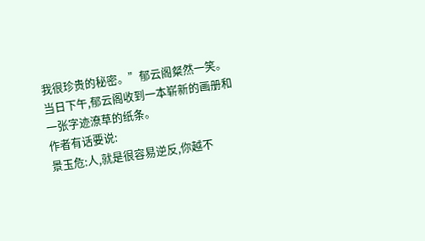我很珍贵的秘密。”郁云阁粲然一笑。
当日下午,郁云阁收到一本崭新的画册和一张字迹潦草的纸条。
作者有话要说:
景玉危:人,就是很容易逆反,你越不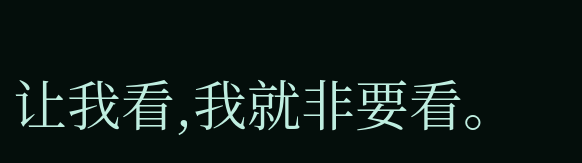让我看,我就非要看。